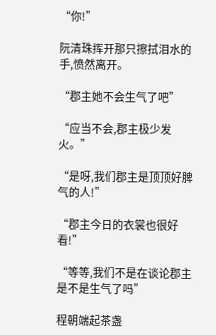“你!”

阮清珠挥开那只擦拭泪水的手,愤然离开。

“郡主她不会生气了吧”

“应当不会,郡主极少发火。”

“是呀,我们郡主是顶顶好脾气的人!”

“郡主今日的衣裳也很好看!”

“等等,我们不是在谈论郡主是不是生气了吗”

程朝端起茶盏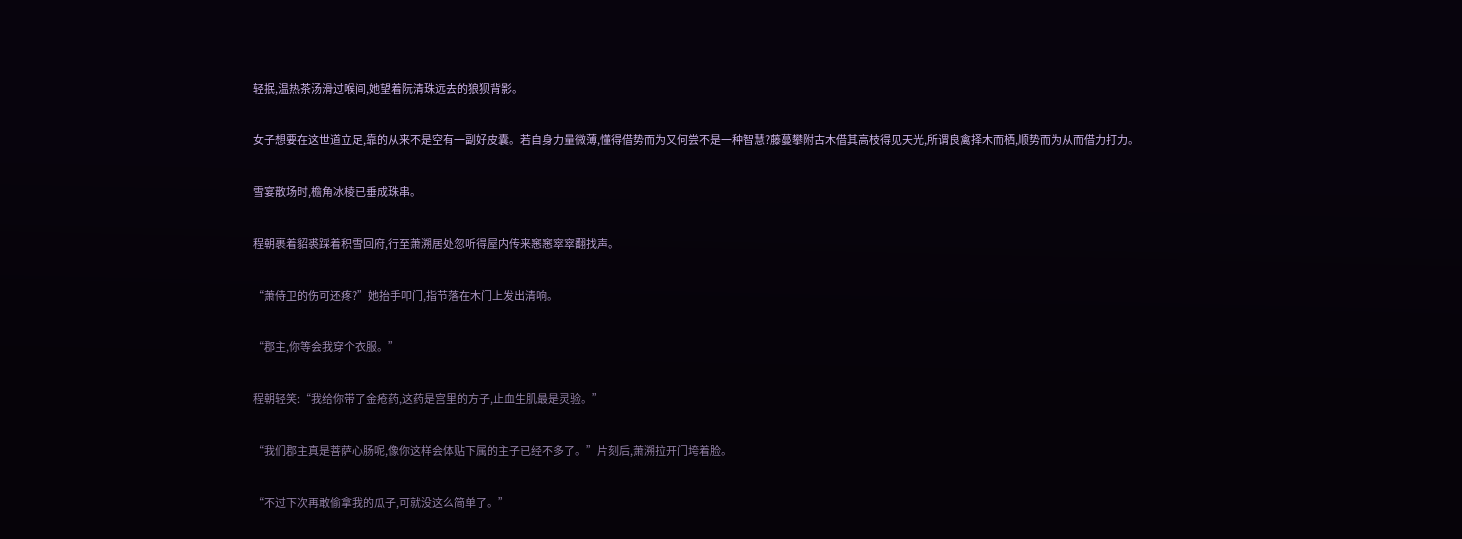轻抿,温热茶汤滑过喉间,她望着阮清珠远去的狼狈背影。

女子想要在这世道立足,靠的从来不是空有一副好皮囊。若自身力量微薄,懂得借势而为又何尝不是一种智慧?藤蔓攀附古木借其高枝得见天光,所谓良禽择木而栖,顺势而为从而借力打力。

雪宴散场时,檐角冰棱已垂成珠串。

程朝裹着貂裘踩着积雪回府,行至萧溯居处忽听得屋内传来窸窸窣窣翻找声。

“萧侍卫的伤可还疼?”她抬手叩门,指节落在木门上发出清响。

“郡主,你等会我穿个衣服。”

程朝轻笑:“我给你带了金疮药,这药是宫里的方子,止血生肌最是灵验。”

“我们郡主真是菩萨心肠呢,像你这样会体贴下属的主子已经不多了。”片刻后,萧溯拉开门垮着脸。

“不过下次再敢偷拿我的瓜子,可就没这么简单了。”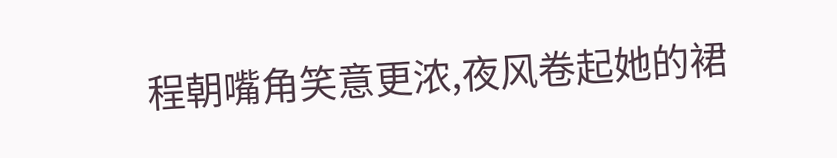程朝嘴角笑意更浓,夜风卷起她的裙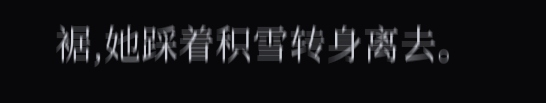裾,她踩着积雪转身离去。